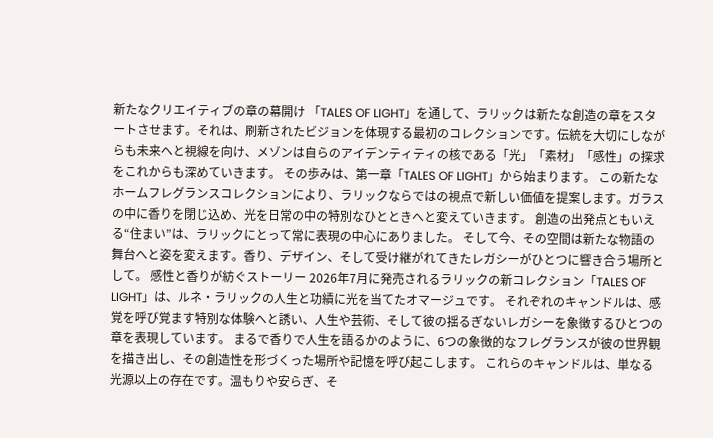新たなクリエイティブの章の幕開け 「TALES OF LIGHT」を通して、ラリックは新たな創造の章をスタートさせます。それは、刷新されたビジョンを体現する最初のコレクションです。伝統を大切にしながらも未来へと視線を向け、メゾンは自らのアイデンティティの核である「光」「素材」「感性」の探求をこれからも深めていきます。 その歩みは、第一章「TALES OF LIGHT」から始まります。 この新たなホームフレグランスコレクションにより、ラリックならではの視点で新しい価値を提案します。ガラスの中に香りを閉じ込め、光を日常の中の特別なひとときへと変えていきます。 創造の出発点ともいえる“住まい”は、ラリックにとって常に表現の中心にありました。 そして今、その空間は新たな物語の舞台へと姿を変えます。香り、デザイン、そして受け継がれてきたレガシーがひとつに響き合う場所として。 感性と香りが紡ぐストーリー 2026年7月に発売されるラリックの新コレクション「TALES OF LIGHT」は、ルネ・ラリックの人生と功績に光を当てたオマージュです。 それぞれのキャンドルは、感覚を呼び覚ます特別な体験へと誘い、人生や芸術、そして彼の揺るぎないレガシーを象徴するひとつの章を表現しています。 まるで香りで人生を語るかのように、6つの象徴的なフレグランスが彼の世界観を描き出し、その創造性を形づくった場所や記憶を呼び起こします。 これらのキャンドルは、単なる光源以上の存在です。温もりや安らぎ、そ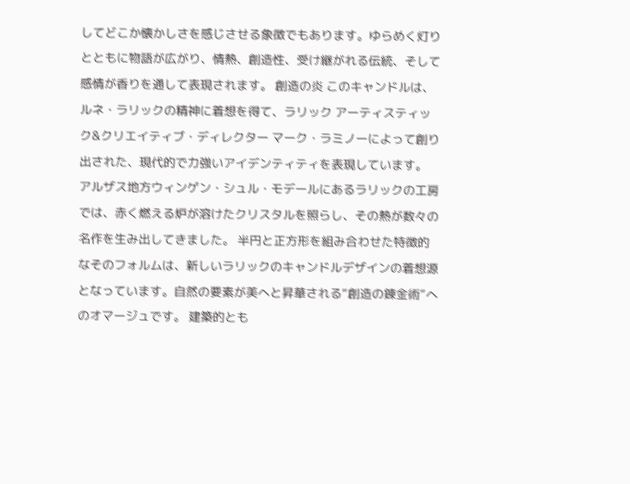してどこか懐かしさを感じさせる象徴でもあります。ゆらめく灯りとともに物語が広がり、情熱、創造性、受け継がれる伝統、そして感情が香りを通して表現されます。 創造の炎 このキャンドルは、ルネ・ラリックの精神に着想を得て、ラリック アーティスティック&クリエイティブ・ディレクター マーク・ラミノーによって創り出された、現代的で力強いアイデンティティを表現しています。 アルザス地方ウィンゲン・シュル・モデールにあるラリックの工房では、赤く燃える炉が溶けたクリスタルを照らし、その熱が数々の名作を生み出してきました。 半円と正方形を組み合わせた特徴的なそのフォルムは、新しいラリックのキャンドルデザインの着想源となっています。自然の要素が美へと昇華される“創造の錬金術”へのオマージュです。 建築的とも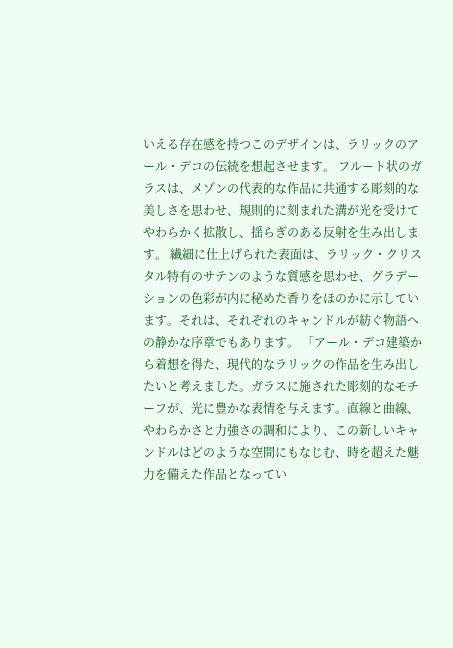いえる存在感を持つこのデザインは、ラリックのアール・デコの伝統を想起させます。 フルート状のガラスは、メゾンの代表的な作品に共通する彫刻的な美しさを思わせ、規則的に刻まれた溝が光を受けてやわらかく拡散し、揺らぎのある反射を生み出します。 繊細に仕上げられた表面は、ラリック・クリスタル特有のサテンのような質感を思わせ、グラデーションの色彩が内に秘めた香りをほのかに示しています。それは、それぞれのキャンドルが紡ぐ物語への静かな序章でもあります。 「アール・デコ建築から着想を得た、現代的なラリックの作品を生み出したいと考えました。ガラスに施された彫刻的なモチーフが、光に豊かな表情を与えます。直線と曲線、やわらかさと力強さの調和により、この新しいキャンドルはどのような空間にもなじむ、時を超えた魅力を備えた作品となってい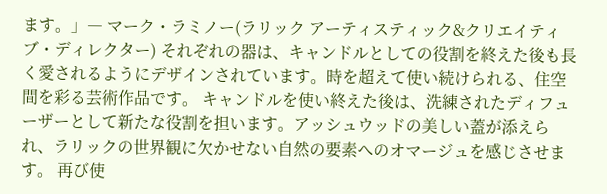ます。」― マーク・ラミノー(ラリック アーティスティック&クリエイティブ・ディレクター) それぞれの器は、キャンドルとしての役割を終えた後も長く愛されるようにデザインされています。時を超えて使い続けられる、住空間を彩る芸術作品です。 キャンドルを使い終えた後は、洗練されたディフューザーとして新たな役割を担います。アッシュウッドの美しい蓋が添えられ、ラリックの世界観に欠かせない自然の要素へのオマージュを感じさせます。 再び使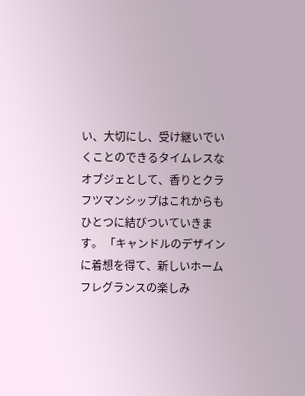い、大切にし、受け継いでいくことのできるタイムレスなオブジェとして、香りとクラフツマンシップはこれからもひとつに結びついていきます。 「キャンドルのデザインに着想を得て、新しいホームフレグランスの楽しみ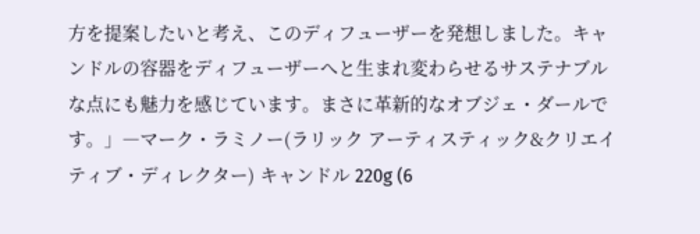方を提案したいと考え、このディフューザーを発想しました。キャンドルの容器をディフューザーへと生まれ変わらせるサステナブルな点にも魅力を感じています。まさに革新的なオブジェ・ダールです。」―マーク・ラミノー(ラリック アーティスティック&クリエイティブ・ディレクター) キャンドル 220g (6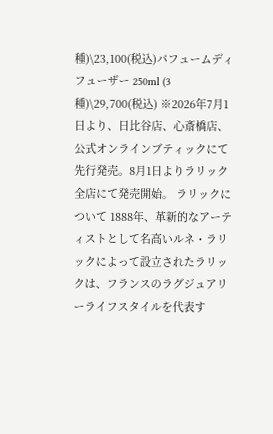種)\23,100(税込)パフュームディフューザー 250ml (3種)\29,700(税込) ※2026年7月1日より、日比谷店、心斎橋店、公式オンラインブティックにて先行発売。8月1日よりラリック全店にて発売開始。 ラリックについて 1888年、革新的なアーティストとして名高いルネ・ラリックによって設立されたラリックは、フランスのラグジュアリーライフスタイルを代表す